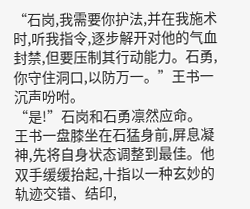“石岗,我需要你护法,并在我施术时,听我指令,逐步解开对他的气血封禁,但要压制其行动能力。石勇,你守住洞口,以防万一。”王书一沉声吩咐。
“是!”石岗和石勇凛然应命。
王书一盘膝坐在石猛身前,屏息凝神,先将自身状态调整到最佳。他双手缓缓抬起,十指以一种玄妙的轨迹交错、结印,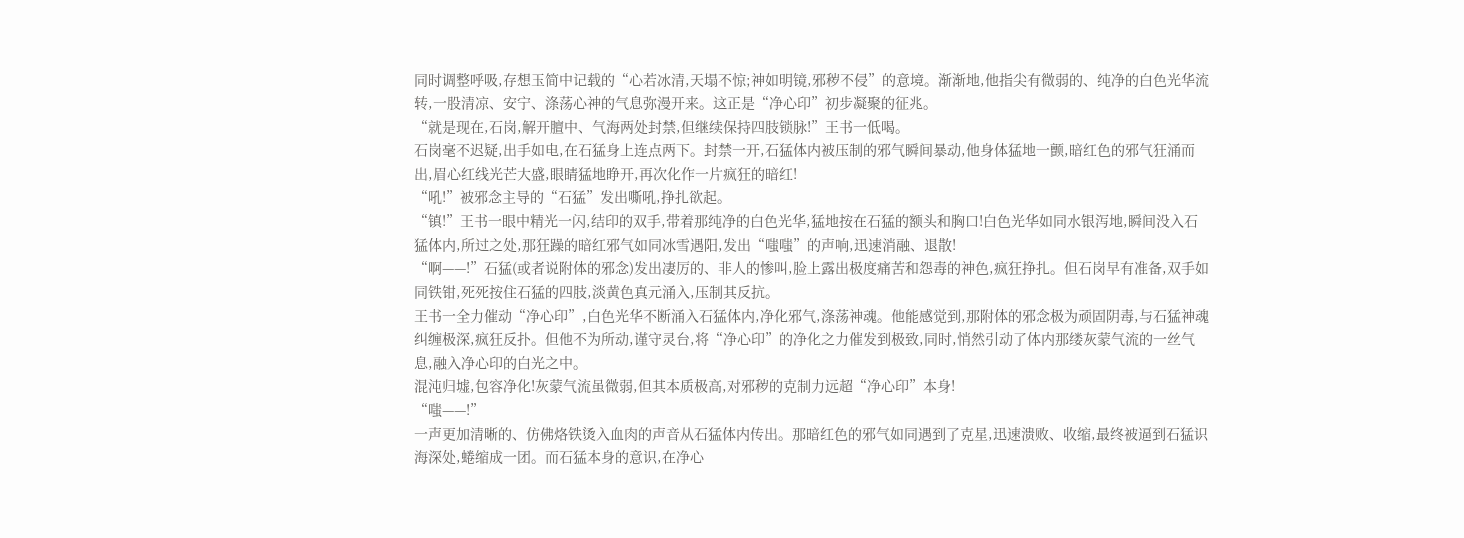同时调整呼吸,存想玉简中记载的“心若冰清,天塌不惊;神如明镜,邪秽不侵”的意境。渐渐地,他指尖有微弱的、纯净的白色光华流转,一股清凉、安宁、涤荡心神的气息弥漫开来。这正是“净心印”初步凝聚的征兆。
“就是现在,石岗,解开膻中、气海两处封禁,但继续保持四肢锁脉!”王书一低喝。
石岗毫不迟疑,出手如电,在石猛身上连点两下。封禁一开,石猛体内被压制的邪气瞬间暴动,他身体猛地一颤,暗红色的邪气狂涌而出,眉心红线光芒大盛,眼睛猛地睁开,再次化作一片疯狂的暗红!
“吼!”被邪念主导的“石猛”发出嘶吼,挣扎欲起。
“镇!”王书一眼中精光一闪,结印的双手,带着那纯净的白色光华,猛地按在石猛的额头和胸口!白色光华如同水银泻地,瞬间没入石猛体内,所过之处,那狂躁的暗红邪气如同冰雪遇阳,发出“嗤嗤”的声响,迅速消融、退散!
“啊——!”石猛(或者说附体的邪念)发出凄厉的、非人的惨叫,脸上露出极度痛苦和怨毒的神色,疯狂挣扎。但石岗早有准备,双手如同铁钳,死死按住石猛的四肢,淡黄色真元涌入,压制其反抗。
王书一全力催动“净心印”,白色光华不断涌入石猛体内,净化邪气,涤荡神魂。他能感觉到,那附体的邪念极为顽固阴毒,与石猛神魂纠缠极深,疯狂反扑。但他不为所动,谨守灵台,将“净心印”的净化之力催发到极致,同时,悄然引动了体内那缕灰蒙气流的一丝气息,融入净心印的白光之中。
混沌归墟,包容净化!灰蒙气流虽微弱,但其本质极高,对邪秽的克制力远超“净心印”本身!
“嗤——!”
一声更加清晰的、仿佛烙铁烫入血肉的声音从石猛体内传出。那暗红色的邪气如同遇到了克星,迅速溃败、收缩,最终被逼到石猛识海深处,蜷缩成一团。而石猛本身的意识,在净心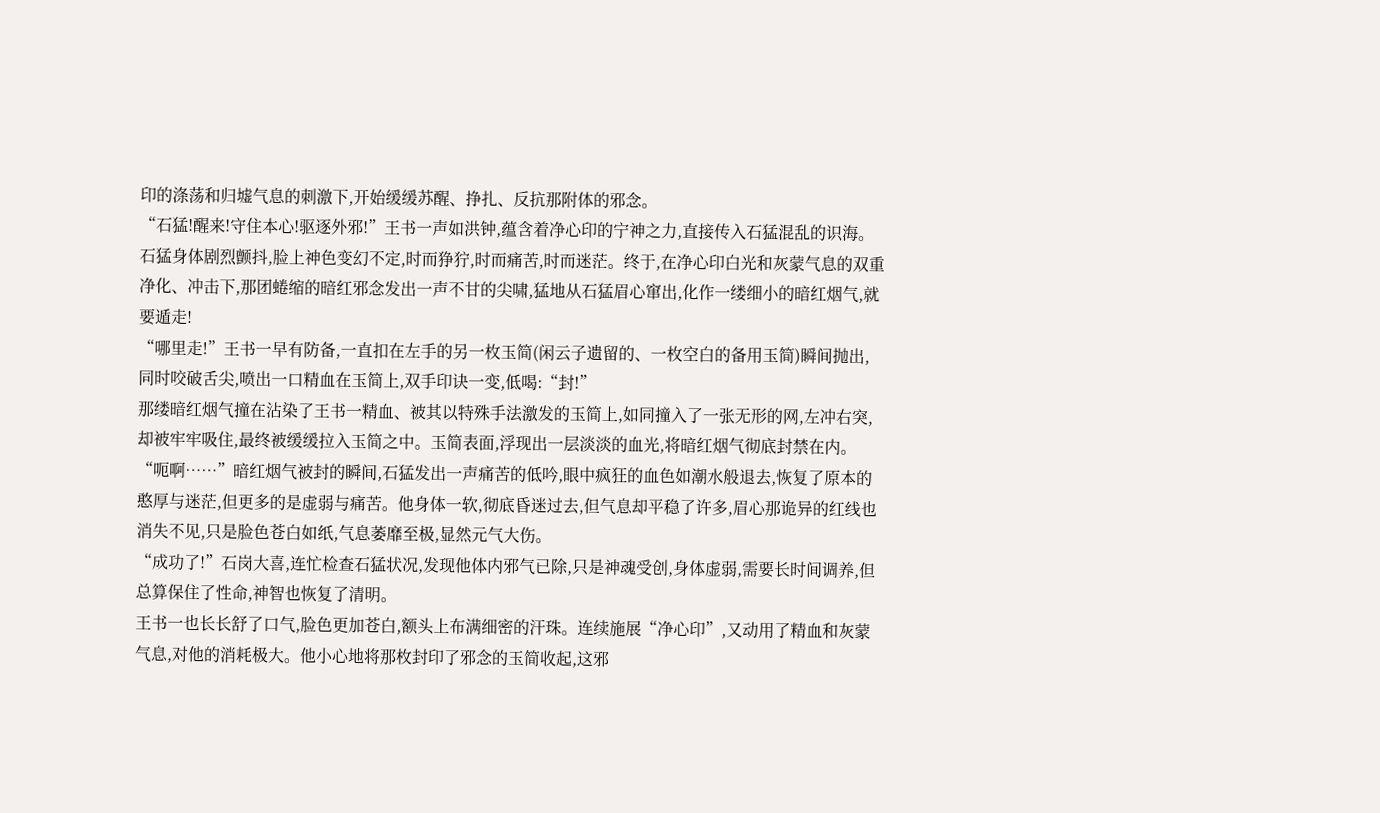印的涤荡和归墟气息的刺激下,开始缓缓苏醒、挣扎、反抗那附体的邪念。
“石猛!醒来!守住本心!驱逐外邪!”王书一声如洪钟,蕴含着净心印的宁神之力,直接传入石猛混乱的识海。
石猛身体剧烈颤抖,脸上神色变幻不定,时而狰狞,时而痛苦,时而迷茫。终于,在净心印白光和灰蒙气息的双重净化、冲击下,那团蜷缩的暗红邪念发出一声不甘的尖啸,猛地从石猛眉心窜出,化作一缕细小的暗红烟气,就要遁走!
“哪里走!”王书一早有防备,一直扣在左手的另一枚玉简(闲云子遗留的、一枚空白的备用玉简)瞬间抛出,同时咬破舌尖,喷出一口精血在玉简上,双手印诀一变,低喝:“封!”
那缕暗红烟气撞在沾染了王书一精血、被其以特殊手法激发的玉简上,如同撞入了一张无形的网,左冲右突,却被牢牢吸住,最终被缓缓拉入玉简之中。玉简表面,浮现出一层淡淡的血光,将暗红烟气彻底封禁在内。
“呃啊……”暗红烟气被封的瞬间,石猛发出一声痛苦的低吟,眼中疯狂的血色如潮水般退去,恢复了原本的憨厚与迷茫,但更多的是虚弱与痛苦。他身体一软,彻底昏迷过去,但气息却平稳了许多,眉心那诡异的红线也消失不见,只是脸色苍白如纸,气息萎靡至极,显然元气大伤。
“成功了!”石岗大喜,连忙检查石猛状况,发现他体内邪气已除,只是神魂受创,身体虚弱,需要长时间调养,但总算保住了性命,神智也恢复了清明。
王书一也长长舒了口气,脸色更加苍白,额头上布满细密的汗珠。连续施展“净心印”,又动用了精血和灰蒙气息,对他的消耗极大。他小心地将那枚封印了邪念的玉简收起,这邪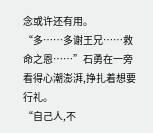念或许还有用。
“多……多谢王兄……救命之恩……”石勇在一旁看得心潮澎湃,挣扎着想要行礼。
“自己人,不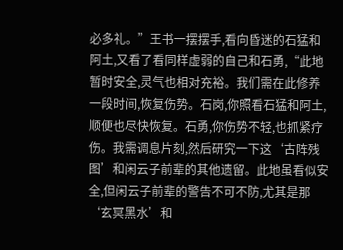必多礼。”王书一摆摆手,看向昏迷的石猛和阿土,又看了看同样虚弱的自己和石勇,“此地暂时安全,灵气也相对充裕。我们需在此修养一段时间,恢复伤势。石岗,你照看石猛和阿土,顺便也尽快恢复。石勇,你伤势不轻,也抓紧疗伤。我需调息片刻,然后研究一下这‘古阵残图’和闲云子前辈的其他遗留。此地虽看似安全,但闲云子前辈的警告不可不防,尤其是那‘玄冥黑水’和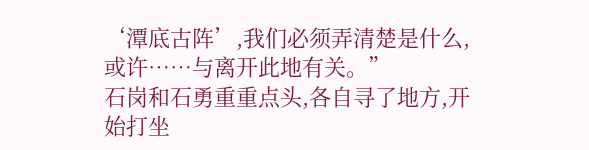‘潭底古阵’,我们必须弄清楚是什么,或许……与离开此地有关。”
石岗和石勇重重点头,各自寻了地方,开始打坐